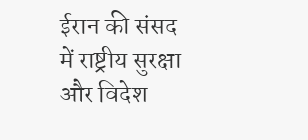ईरान की संसद में राष्ट्रीय सुरक्षा और विदेश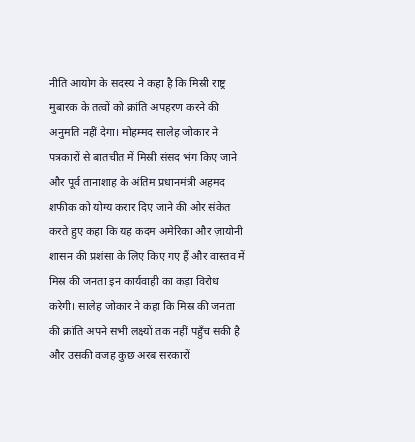नीति आयोग के सदस्य ने कहा है कि मिस्री राष्ट्र मुबारक के तत्वों को क्रांति अपहरण करने की अनुमति नहीं देगा। मोहम्मद सालेह जोकार ने पत्रकारों से बातचीत में मिस्री संसद भंग किए जाने और पूर्व तानाशाह के अंतिम प्रधानमंत्री अहमद शफीक को योग्य करार दिए जाने की ओर संकेत करते हुए कहा कि यह कदम अमेरिका और ज़ायोनी शासन की प्रशंसा के लिए किए गए हैं और वास्तव में मिस्र की जनता इन कार्यवाही का कड़ा विरोध करेगी। सालेह जोकार ने कहा कि मिस्र की जनता की क्रांति अपने सभी लक्ष्यों तक नहीं पहुँच सकी है और उसकी वजह कुछ अरब सरकारों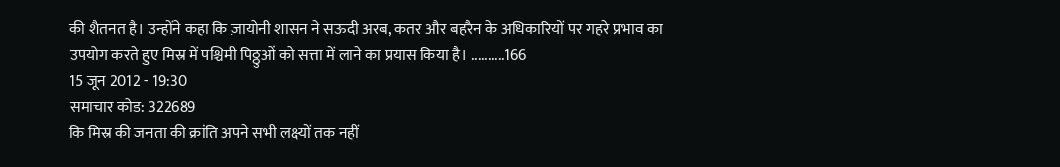की शैतनत है। उन्होंने कहा कि ज़ायोनी शासन ने सऊदी अरब, कतर और बहरैन के अधिकारियों पर गहरे प्रभाव का उपयोग करते हुए मिस्र में पश्चिमी पिठ्ठुओं को सत्ता में लाने का प्रयास किया है। ..........166
15 जून 2012 - 19:30
समाचार कोड: 322689
कि मिस्र की जनता की क्रांति अपने सभी लक्ष्यों तक नहीं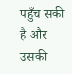पहुँच सकी है और उसकी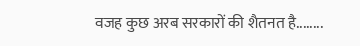वजह कुछ अरब सरकारों की शैतनत है........